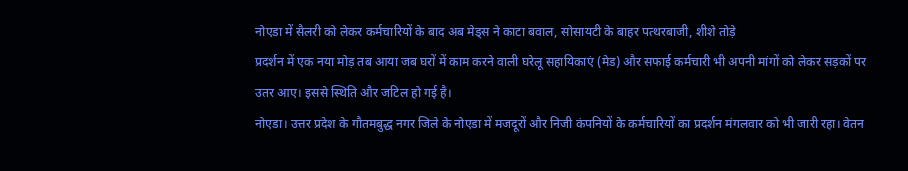नोएडा में सैलरी को लेकर कर्मचारियों के बाद अब मेड्स ने काटा बवाल, सोसायटी के बाहर पत्थरबाजी, शीशे तोड़े
प्रदर्शन में एक नया मोड़ तब आया जब घरों में काम करने वाली घरेलू सहायिकाएं (मेड) और सफाई कर्मचारी भी अपनी मांगों को लेकर सड़कों पर उतर आए। इससे स्थिति और जटिल हो गई है।
नोएडा। उत्तर प्रदेश के गौतमबुद्ध नगर जिले के नोएडा में मजदूरों और निजी कंपनियों के कर्मचारियों का प्रदर्शन मंगलवार को भी जारी रहा। वेतन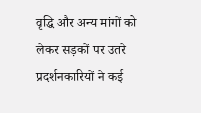वृद्धि और अन्य मांगों को लेकर सड़कों पर उतरे प्रदर्शनकारियों ने कई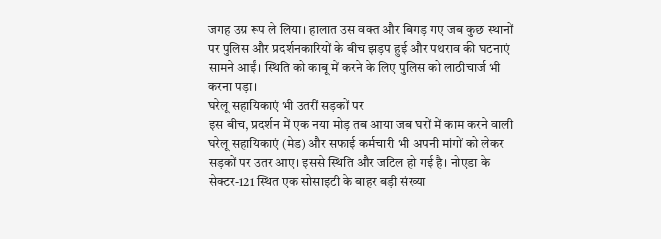जगह उग्र रूप ले लिया। हालात उस वक्त और बिगड़ गए जब कुछ स्थानों पर पुलिस और प्रदर्शनकारियों के बीच झड़प हुई और पथराव की घटनाएं सामने आईं। स्थिति को काबू में करने के लिए पुलिस को लाठीचार्ज भी करना पड़ा।
घरेलू सहायिकाएं भी उतरीं सड़कों पर
इस बीच, प्रदर्शन में एक नया मोड़ तब आया जब घरों में काम करने वाली घरेलू सहायिकाएं (मेड) और सफाई कर्मचारी भी अपनी मांगों को लेकर सड़कों पर उतर आए। इससे स्थिति और जटिल हो गई है। नोएडा के सेक्टर-121 स्थित एक सोसाइटी के बाहर बड़ी संख्या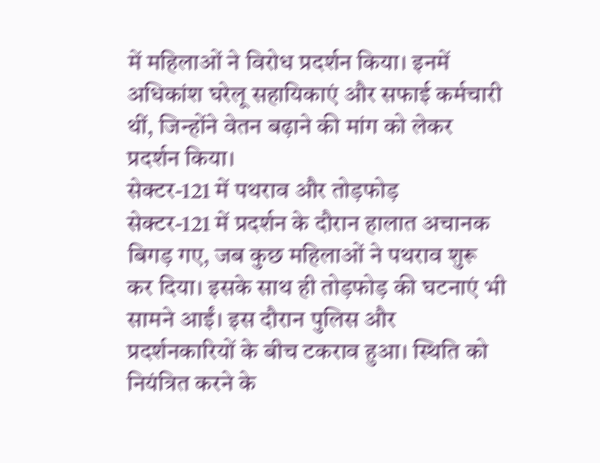में महिलाओं ने विरोध प्रदर्शन किया। इनमें अधिकांश घरेलू सहायिकाएं और सफाई कर्मचारी थीं, जिन्होंने वेतन बढ़ाने की मांग को लेकर प्रदर्शन किया।
सेक्टर-121 में पथराव और तोड़फोड़
सेक्टर-121 में प्रदर्शन के दौरान हालात अचानक बिगड़ गए, जब कुछ महिलाओं ने पथराव शुरू कर दिया। इसके साथ ही तोड़फोड़ की घटनाएं भी सामने आईं। इस दौरान पुलिस और प्रदर्शनकारियों के बीच टकराव हुआ। स्थिति को नियंत्रित करने के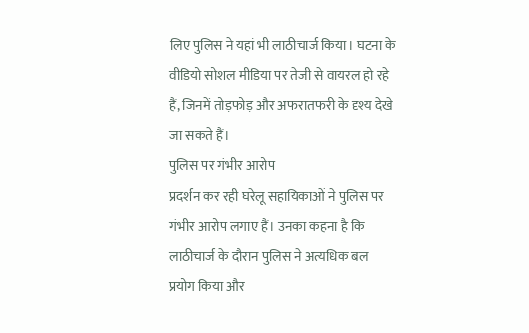लिए पुलिस ने यहां भी लाठीचार्ज किया। घटना के वीडियो सोशल मीडिया पर तेजी से वायरल हो रहे हैं, जिनमें तोड़फोड़ और अफरातफरी के दृश्य देखे जा सकते हैं।
पुलिस पर गंभीर आरोप
प्रदर्शन कर रही घरेलू सहायिकाओं ने पुलिस पर गंभीर आरोप लगाए हैं। उनका कहना है कि लाठीचार्ज के दौरान पुलिस ने अत्यधिक बल प्रयोग किया और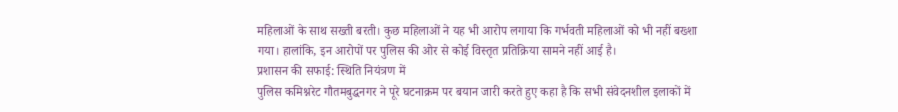महिलाओं के साथ सख्ती बरती। कुछ महिलाओं ने यह भी आरोप लगाया कि गर्भवती महिलाओं को भी नहीं बख्शा गया। हालांकि, इन आरोपों पर पुलिस की ओर से कोई विस्तृत प्रतिक्रिया सामने नहीं आई है।
प्रशासन की सफाई: स्थिति नियंत्रण में
पुलिस कमिश्नरेट गौतमबुद्धनगर ने पूरे घटनाक्रम पर बयान जारी करते हुए कहा है कि सभी संवेदनशील इलाकों में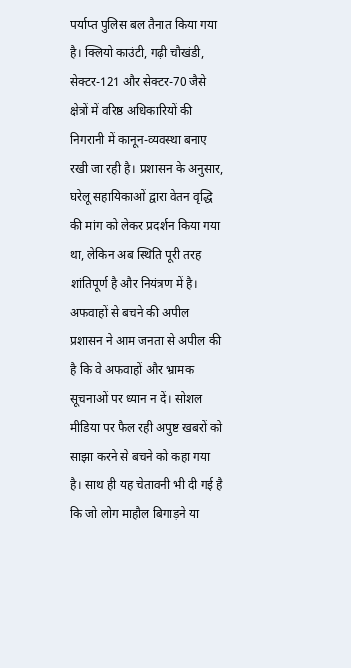पर्याप्त पुलिस बल तैनात किया गया है। क्लियो काउंटी, गढ़ी चौखंडी, सेक्टर-121 और सेक्टर-70 जैसे क्षेत्रों में वरिष्ठ अधिकारियों की निगरानी में कानून-व्यवस्था बनाए रखी जा रही है। प्रशासन के अनुसार, घरेलू सहायिकाओं द्वारा वेतन वृद्धि की मांग को लेकर प्रदर्शन किया गया था, लेकिन अब स्थिति पूरी तरह शांतिपूर्ण है और नियंत्रण में है।
अफवाहों से बचने की अपील
प्रशासन ने आम जनता से अपील की है कि वे अफवाहों और भ्रामक सूचनाओं पर ध्यान न दें। सोशल मीडिया पर फैल रही अपुष्ट खबरों को साझा करने से बचने को कहा गया है। साथ ही यह चेतावनी भी दी गई है कि जो लोग माहौल बिगाड़ने या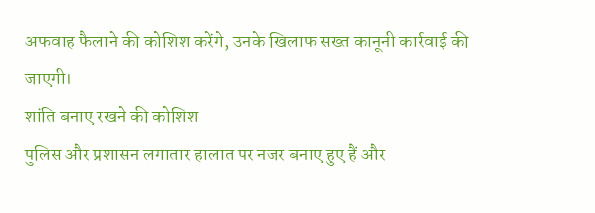अफवाह फैलाने की कोशिश करेंगे, उनके खिलाफ सख्त कानूनी कार्रवाई की जाएगी।
शांति बनाए रखने की कोशिश
पुलिस और प्रशासन लगातार हालात पर नजर बनाए हुए हैं और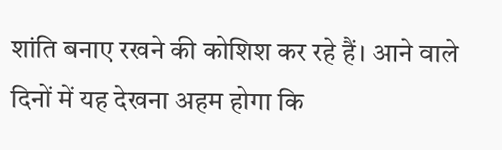शांति बनाए रखने की कोशिश कर रहे हैं। आने वाले दिनों में यह देखना अहम होगा कि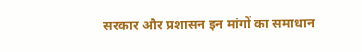सरकार और प्रशासन इन मांगों का समाधान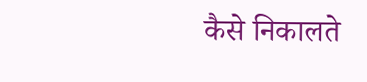कैसे निकालते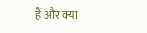हैं और क्या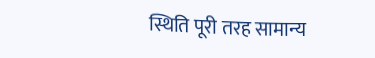स्थिति पूरी तरह सामान्य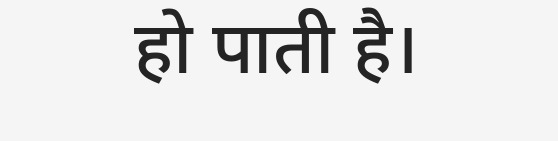हो पाती है।